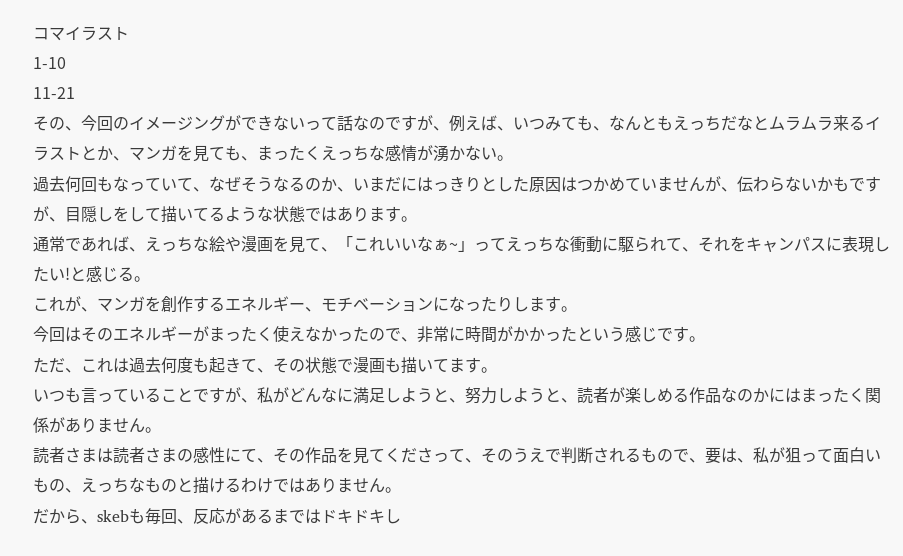コマイラスト
1-10
11-21
その、今回のイメージングができないって話なのですが、例えば、いつみても、なんともえっちだなとムラムラ来るイラストとか、マンガを見ても、まったくえっちな感情が湧かない。
過去何回もなっていて、なぜそうなるのか、いまだにはっきりとした原因はつかめていませんが、伝わらないかもですが、目隠しをして描いてるような状態ではあります。
通常であれば、えっちな絵や漫画を見て、「これいいなぁ~」ってえっちな衝動に駆られて、それをキャンパスに表現したい!と感じる。
これが、マンガを創作するエネルギー、モチベーションになったりします。
今回はそのエネルギーがまったく使えなかったので、非常に時間がかかったという感じです。
ただ、これは過去何度も起きて、その状態で漫画も描いてます。
いつも言っていることですが、私がどんなに満足しようと、努力しようと、読者が楽しめる作品なのかにはまったく関係がありません。
読者さまは読者さまの感性にて、その作品を見てくださって、そのうえで判断されるもので、要は、私が狙って面白いもの、えっちなものと描けるわけではありません。
だから、skebも毎回、反応があるまではドキドキし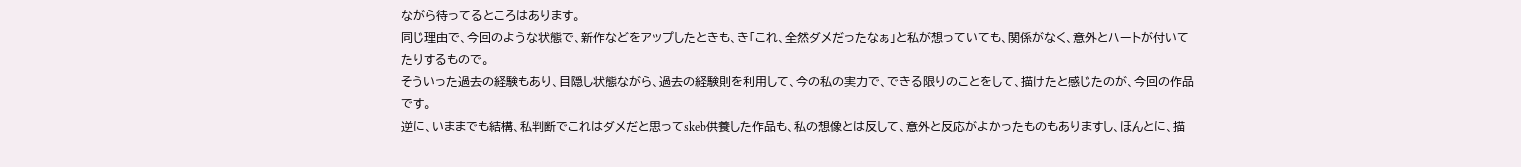ながら待ってるところはあります。
同じ理由で、今回のような状態で、新作などをアップしたときも、き「これ、全然ダメだったなぁ」と私が想っていても、関係がなく、意外とハートが付いてたりするもので。
そういった過去の経験もあり、目隠し状態ながら、過去の経験則を利用して、今の私の実力で、できる限りのことをして、描けたと感じたのが、今回の作品です。
逆に、いままでも結構、私判断でこれはダメだと思ってskeb供養した作品も、私の想像とは反して、意外と反応がよかったものもありますし、ほんとに、描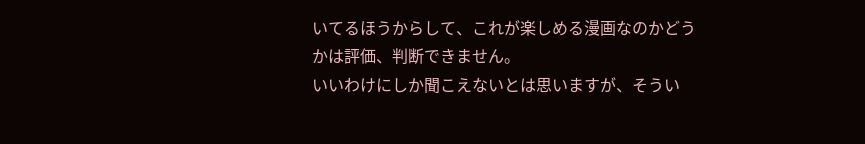いてるほうからして、これが楽しめる漫画なのかどうかは評価、判断できません。
いいわけにしか聞こえないとは思いますが、そうい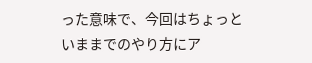った意味で、今回はちょっといままでのやり方にア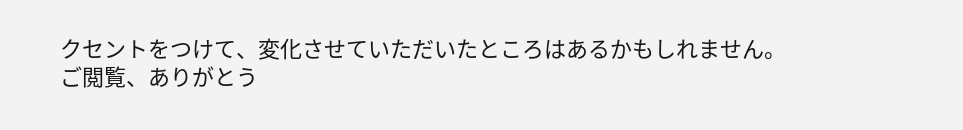クセントをつけて、変化させていただいたところはあるかもしれません。
ご閲覧、ありがとう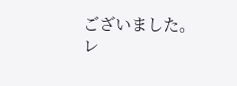ございました。
レ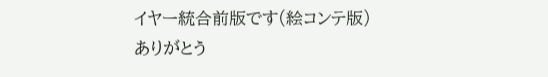イヤー統合前版です(絵コンテ版)
ありがとう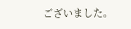ございました。